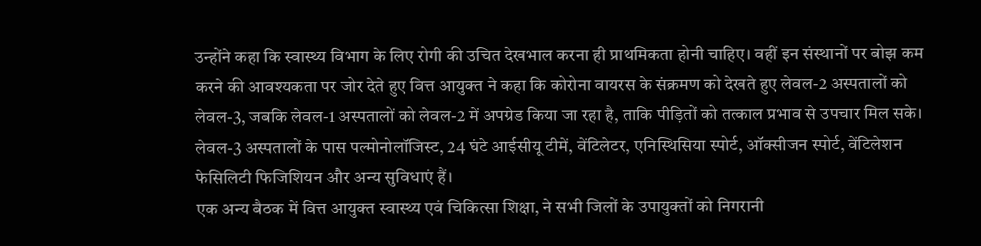उन्होंने कहा कि स्वास्थ्य विभाग के लिए रोगी की उचित देखभाल करना ही प्राथमिकता होनी चाहिए। वहीं इन संस्थानों पर बोझ कम करने की आवश्यकता पर जोर देते हुए वित्त आयुक्त ने कहा कि कोरोना वायरस के संक्रमण को देखते हुए लेवल-2 अस्पतालों को लेवल-3, जबकि लेवल-1 अस्पतालों को लेवल-2 में अपग्रेड किया जा रहा है, ताकि पीड़ितों को तत्काल प्रभाव से उपचार मिल सके। लेवल-3 अस्पतालों के पास पल्मोनोलॉजिस्ट, 24 घंटे आईसीयू टीमें, वेंटिलेटर, एनिस्थिसिया स्पोर्ट, ऑक्सीजन स्पोर्ट, वेंटिलेशन फेसिलिटी फिजिशियन और अन्य सुविधाएं हैं।
एक अन्य बैठक में वित्त आयुक्त स्वास्थ्य एवं चिकित्सा शिक्षा, ने सभी जिलों के उपायुक्तों को निगरानी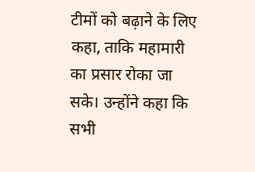टीमों को बढ़ाने के लिए कहा, ताकि महामारी का प्रसार रोका जा सके। उन्होंने कहा कि सभी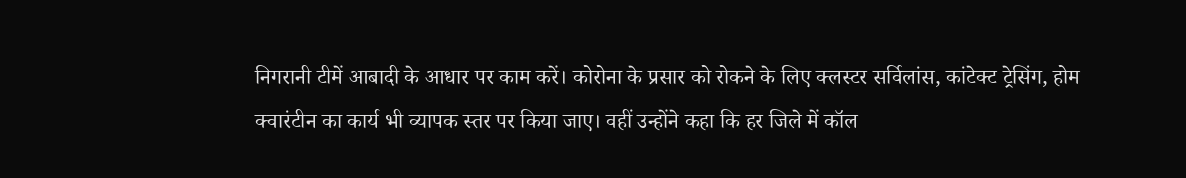निगरानी टीमें आबादी के आधार पर काम करें। कोरोना के प्रसार को रोकने के लिए क्लस्टर सर्विलांस, कांटेक्ट ट्रेसिंग, होम क्वारंटीन का कार्य भी व्यापक स्तर पर किया जाए। वहीं उन्होंने कहा कि हर जिले में कॉल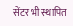सेंटर भी स्थापित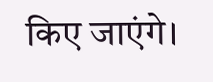किए जाएंगे।